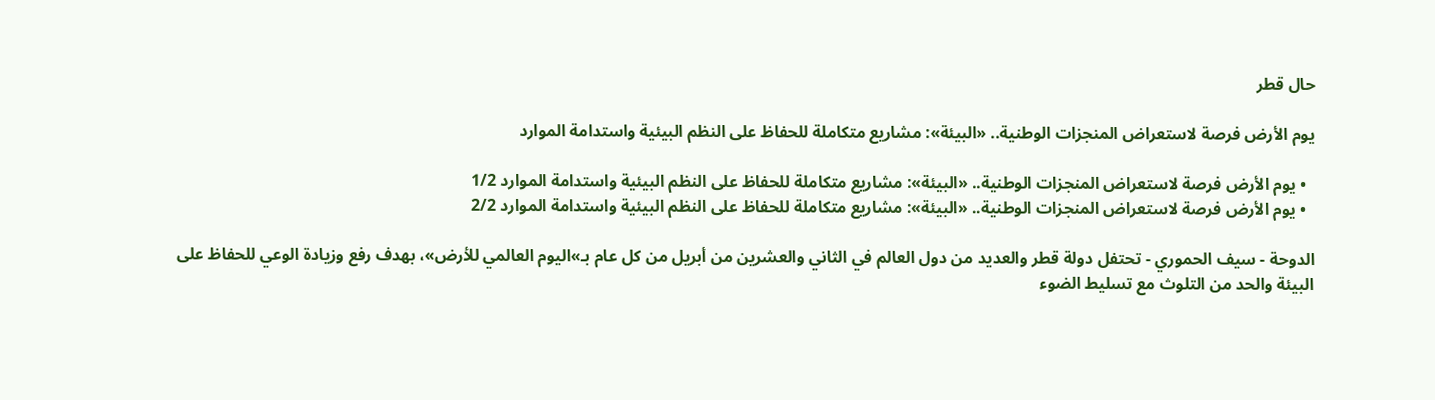حال قطر

يوم الأرض فرصة لاستعراض المنجزات الوطنية.. «البيئة»: مشاريع متكاملة للحفاظ على النظم البيئية واستدامة الموارد

  • يوم الأرض فرصة لاستعراض المنجزات الوطنية.. «البيئة»: مشاريع متكاملة للحفاظ على النظم البيئية واستدامة الموارد 1/2
  • يوم الأرض فرصة لاستعراض المنجزات الوطنية.. «البيئة»: مشاريع متكاملة للحفاظ على النظم البيئية واستدامة الموارد 2/2

الدوحة - سيف الحموري - تحتفل دولة قطر والعديد من دول العالم في الثاني والعشرين من أبريل من كل عام بـ»اليوم العالمي للأرض»، بهدف رفع وزيادة الوعي للحفاظ على البيئة والحد من التلوث مع تسليط الضوء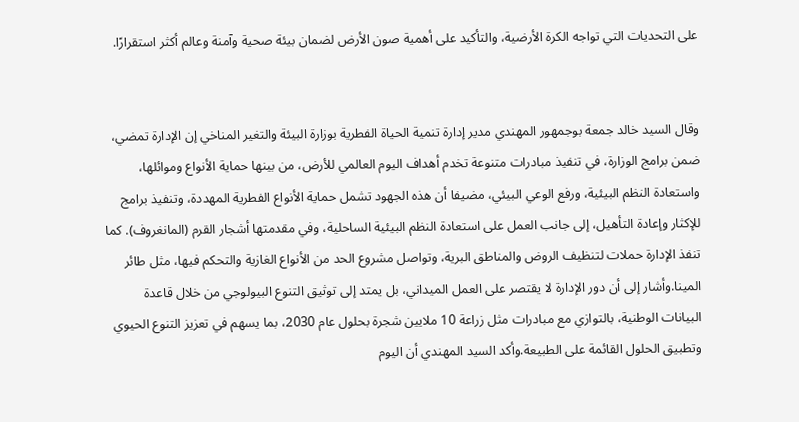على التحديات التي تواجه الكرة الأرضية، والتأكيد على أهمية صون الأرض لضمان بيئة صحية وآمنة وعالم أكثر استقرارًا.


وقال السيد خالد جمعة بوجمهور المهندي مدير إدارة تنمية الحياة الفطرية بوزارة البيئة والتغير المناخي إن الإدارة تمضي، ضمن برامج الوزارة، في تنفيذ مبادرات متنوعة تخدم أهداف اليوم العالمي للأرض، من بينها حماية الأنواع وموائلها، واستعادة النظم البيئية، ورفع الوعي البيئي، مضيفا أن هذه الجهود تشمل حماية الأنواع الفطرية المهددة، وتنفيذ برامج للإكثار وإعادة التأهيل، إلى جانب العمل على استعادة النظم البيئية الساحلية، وفي مقدمتها أشجار القرم (المانغروف). كما تنفذ الإدارة حملات لتنظيف الروض والمناطق البرية، وتواصل مشروع الحد من الأنواع الغازية والتحكم فيها، مثل طائر المينا.وأشار إلى أن دور الإدارة لا يقتصر على العمل الميداني، بل يمتد إلى توثيق التنوع البيولوجي من خلال قاعدة البيانات الوطنية، بالتوازي مع مبادرات مثل زراعة 10 ملايين شجرة بحلول عام 2030، بما يسهم في تعزيز التنوع الحيوي وتطبيق الحلول القائمة على الطبيعة.وأكد السيد المهندي أن اليوم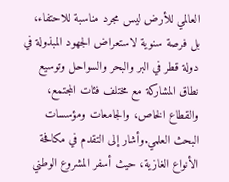العالمي للأرض ليس مجرد مناسبة للاحتفاء، بل فرصة سنوية لاستعراض الجهود المبذولة في دولة قطر في البر والبحر والسواحل وتوسيع نطاق المشاركة مع مختلف فئات المجتمع، والقطاع الخاص، والجامعات ومؤسسات البحث العلمي.وأشار إلى التقدم في مكافحة الأنواع الغازية، حيث أسفر المشروع الوطني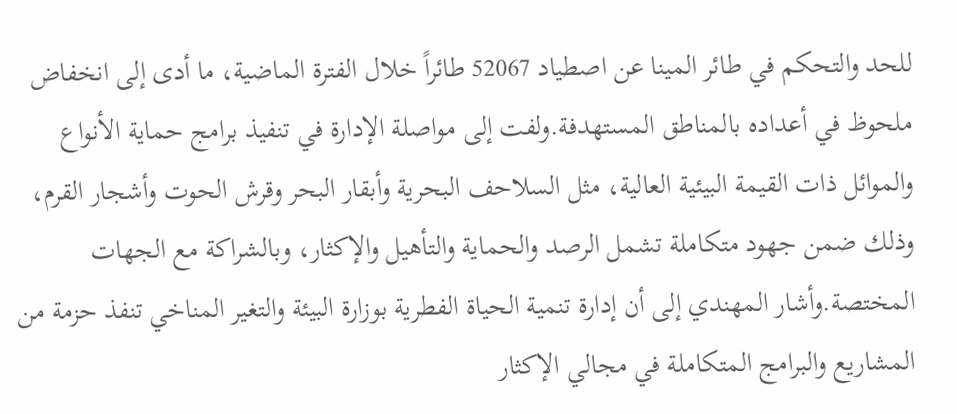للحد والتحكم في طائر المينا عن اصطياد 52067 طائراً خلال الفترة الماضية، ما أدى إلى انخفاض ملحوظ في أعداده بالمناطق المستهدفة.ولفت إلى مواصلة الإدارة في تنفيذ برامج حماية الأنواع والموائل ذات القيمة البيئية العالية، مثل السلاحف البحرية وأبقار البحر وقرش الحوت وأشجار القرم، وذلك ضمن جهود متكاملة تشمل الرصد والحماية والتأهيل والإكثار، وبالشراكة مع الجهات المختصة.وأشار المهندي إلى أن إدارة تنمية الحياة الفطرية بوزارة البيئة والتغير المناخي تنفذ حزمة من المشاريع والبرامج المتكاملة في مجالي الإكثار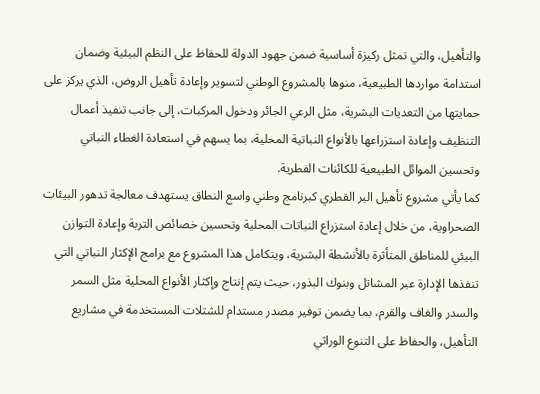والتأهيل، والتي تمثل ركيزة أساسية ضمن جهود الدولة للحفاظ على النظم البيئية وضمان استدامة مواردها الطبيعية، منوها بالمشروع الوطني لتسوير وإعادة تأهيل الروض، الذي يركز على حمايتها من التعديات البشرية، مثل الرعي الجائر ودخول المركبات، إلى جانب تنفيذ أعمال التنظيف وإعادة استزراعها بالأنواع النباتية المحلية، بما يسهم في استعادة الغطاء النباتي وتحسين الموائل الطبيعية للكائنات الفطرية.
كما يأتي مشروع تأهيل البر القطري كبرنامج وطني واسع النطاق يستهدف معالجة تدهور البيئات الصحراوية، من خلال إعادة استزراع النباتات المحلية وتحسين خصائص التربة وإعادة التوازن البيئي للمناطق المتأثرة بالأنشطة البشرية، ويتكامل هذا المشروع مع برامج الإكثار النباتي التي تنفذها الإدارة عبر المشاتل وبنوك البذور، حيث يتم إنتاج وإكثار الأنواع المحلية مثل السمر والسدر والغاف والقرم، بما يضمن توفير مصدر مستدام للشتلات المستخدمة في مشاريع التأهيل، والحفاظ على التنوع الوراثي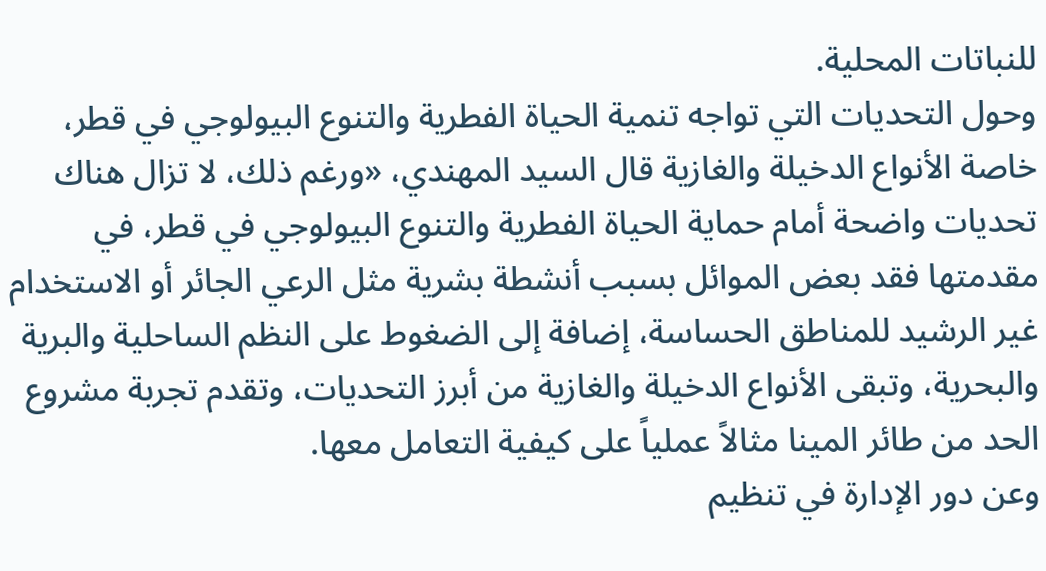للنباتات المحلية.
وحول التحديات التي تواجه تنمية الحياة الفطرية والتنوع البيولوجي في قطر، خاصة الأنواع الدخيلة والغازية قال السيد المهندي، «ورغم ذلك، لا تزال هناك تحديات واضحة أمام حماية الحياة الفطرية والتنوع البيولوجي في قطر، في مقدمتها فقد بعض الموائل بسبب أنشطة بشرية مثل الرعي الجائر أو الاستخدام غير الرشيد للمناطق الحساسة، إضافة إلى الضغوط على النظم الساحلية والبرية والبحرية، وتبقى الأنواع الدخيلة والغازية من أبرز التحديات، وتقدم تجربة مشروع الحد من طائر المينا مثالاً عملياً على كيفية التعامل معها.
وعن دور الإدارة في تنظيم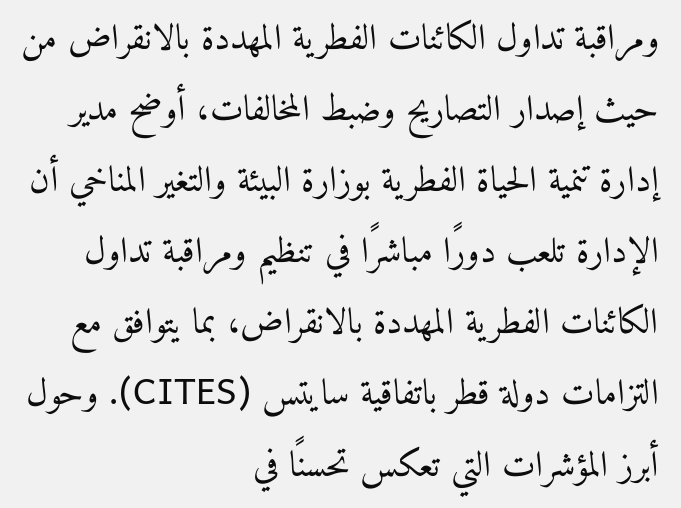ومراقبة تداول الكائنات الفطرية المهددة بالانقراض من حيث إصدار التصاريح وضبط المخالفات، أوضح مدير إدارة تنمية الحياة الفطرية بوزارة البيئة والتغير المناخي أن الإدارة تلعب دورًا مباشرًا في تنظيم ومراقبة تداول الكائنات الفطرية المهددة بالانقراض، بما يتوافق مع التزامات دولة قطر باتفاقية سايتس (CITES). وحول أبرز المؤشرات التي تعكس تحسنًا في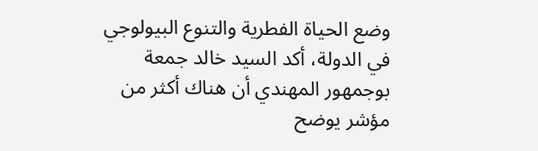وضع الحياة الفطرية والتنوع البيولوجي في الدولة، أكد السيد خالد جمعة بوجمهور المهندي أن هناك أكثر من مؤشر يوضح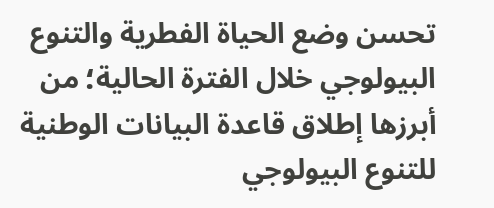تحسن وضع الحياة الفطرية والتنوع البيولوجي خلال الفترة الحالية؛ من أبرزها إطلاق قاعدة البيانات الوطنية للتنوع البيولوجي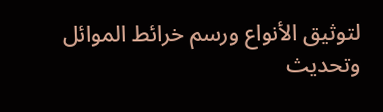لتوثيق الأنواع ورسم خرائط الموائل وتحديث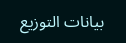بيانات التوزيع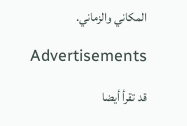المكاني والزماني.

Advertisements

قد تقرأ أيضا